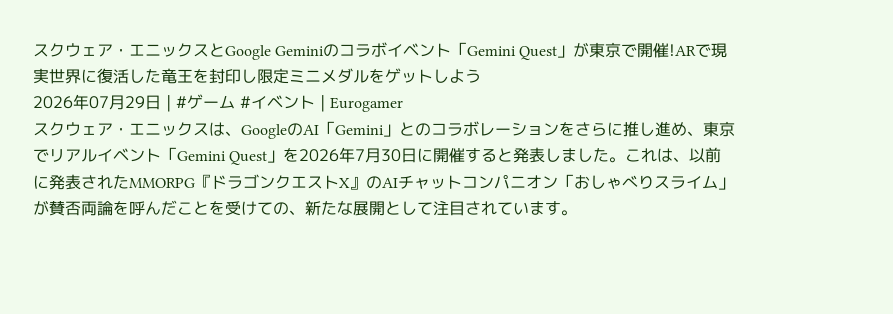スクウェア・エニックスとGoogle Geminiのコラボイベント「Gemini Quest」が東京で開催!ARで現実世界に復活した竜王を封印し限定ミニメダルをゲットしよう
2026年07月29日 | #ゲーム #イベント | Eurogamer
スクウェア・エニックスは、GoogleのAI「Gemini」とのコラボレーションをさらに推し進め、東京でリアルイベント「Gemini Quest」を2026年7月30日に開催すると発表しました。これは、以前に発表されたMMORPG『ドラゴンクエストX』のAIチャットコンパニオン「おしゃべりスライム」が賛否両論を呼んだことを受けての、新たな展開として注目されています。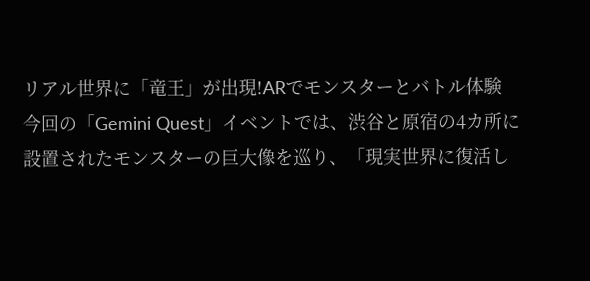リアル世界に「竜王」が出現!ARでモンスターとバトル体験
今回の「Gemini Quest」イベントでは、渋谷と原宿の4カ所に設置されたモンスターの巨大像を巡り、「現実世界に復活し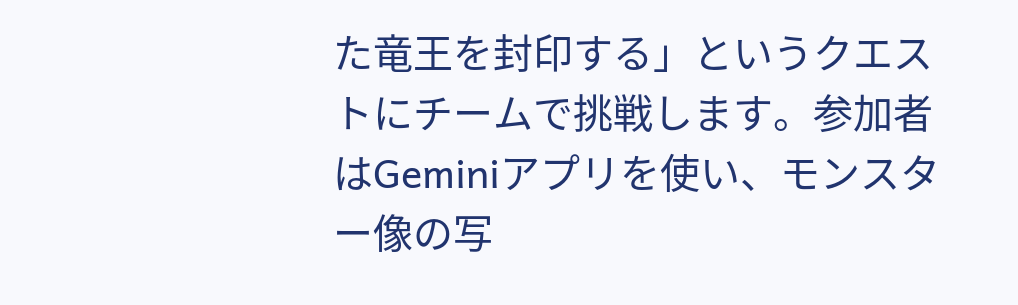た竜王を封印する」というクエストにチームで挑戦します。参加者はGeminiアプリを使い、モンスター像の写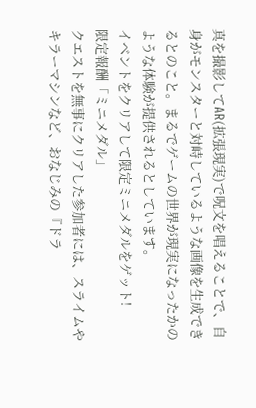真を撮影してAR(拡張現実)で呪文を唱えることで、自身がモンスターと対峙しているような画像を生成できるとのこと。まるでゲームの世界が現実になったかのような体験が提供されるとしています。
イベントをクリアして限定ミニメダルをゲット!
限定報酬「ミニメダル」
クエストを無事にクリアした参加者には、スライムやキラーマシンなど、おなじみの『ドラ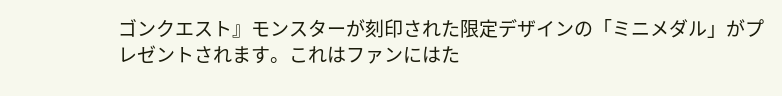ゴンクエスト』モンスターが刻印された限定デザインの「ミニメダル」がプレゼントされます。これはファンにはた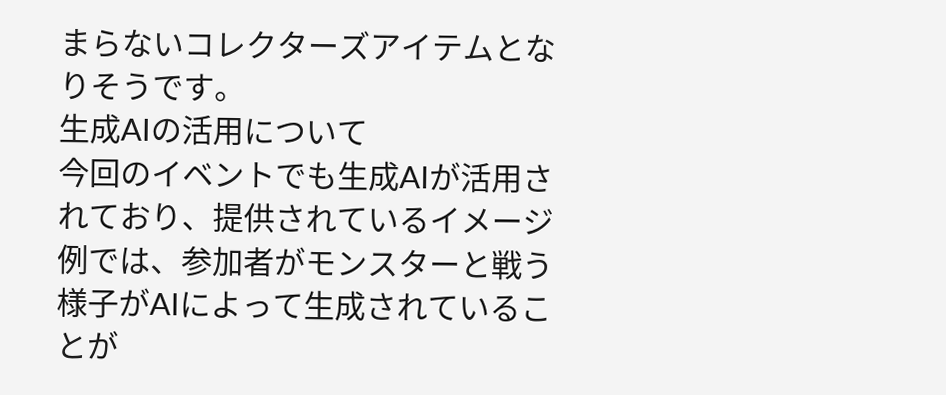まらないコレクターズアイテムとなりそうです。
生成AIの活用について
今回のイベントでも生成AIが活用されており、提供されているイメージ例では、参加者がモンスターと戦う様子がAIによって生成されていることが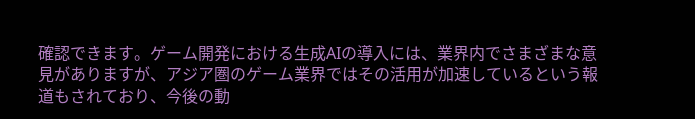確認できます。ゲーム開発における生成AIの導入には、業界内でさまざまな意見がありますが、アジア圏のゲーム業界ではその活用が加速しているという報道もされており、今後の動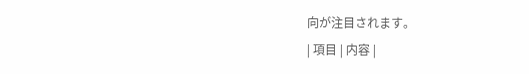向が注目されます。
| 項目 | 内容 |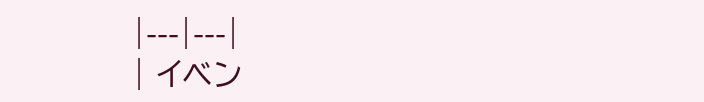|---|---|
| イベン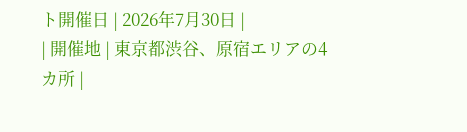ト開催日 | 2026年7月30日 |
| 開催地 | 東京都渋谷、原宿エリアの4カ所 |